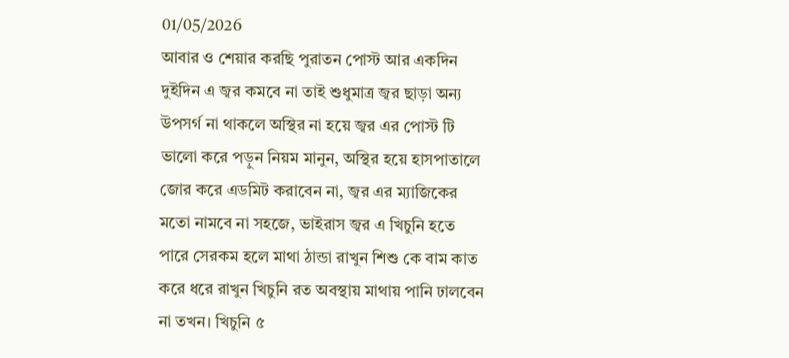01/05/2026
আবার ও শেয়ার করছি পুরাতন পোস্ট আর একদিন দুইদিন এ জ্বর কমবে না তাই শুধুমাত্র জ্বর ছাড়া অন্য উপসর্গ না থাকলে অস্থির না হয়ে জ্বর এর পোস্ট টি ভালো করে পড়ুন নিয়ম মানুন, অস্থির হয়ে হাসপাতালে জোর করে এডমিট করাবেন না, জ্বর এর ম্যাজিকের মতো নামবে না সহজে, ভাইরাস জ্বর এ খিচুনি হতে পারে সেরকম হলে মাথা ঠান্ডা রাখুন শিশু কে বাম কাত করে ধরে রাখুন খিচুনি রত অবস্থায় মাথায় পানি ঢালবেন না তখন। খিচুনি ৫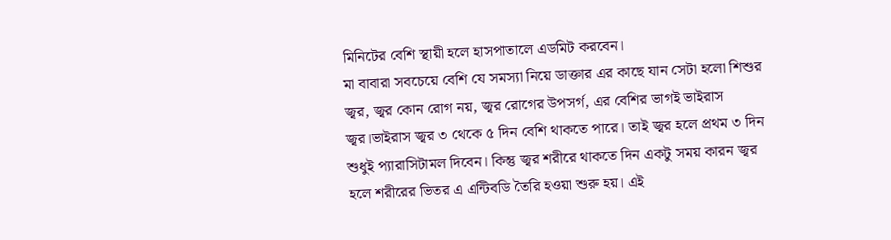মিনিটের বেশি স্থায়ী হলে হাসপাতালে এডমিট করবেন।
মা বাবারা সবচেয়ে বেশি যে সমস্যা নিয়ে ডাক্তার এর কাছে যান সেটা হলো শিশুর জ্বর, জ্বর কোন রোগ নয়, জ্বর রোগের উপসর্গ, এর বেশির ভাগই ভাইরাস জ্বর।ভাইরাস জ্বর ৩ থেকে ৫ দিন বেশি থাকতে পারে। তাই জ্বর হলে প্রথম ৩ দিন শুধুই প্যারাসিটামল দিবেন। কিন্তু জ্বর শরীরে থাকতে দিন একটু সময় কারন জ্বর হলে শরীরের ভিতর এ এন্টিবডি তৈরি হওয়া শুরু হয়। এই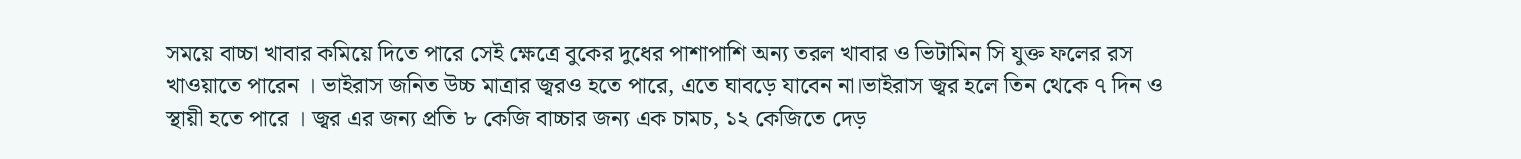সময়ে বাচ্চা খাবার কমিয়ে দিতে পারে সেই ক্ষেত্রে বুকের দুধের পাশাপাশি অন্য তরল খাবার ও ভিটামিন সি যুক্ত ফলের রস খাওয়াতে পারেন । ভাইরাস জনিত উচ্চ মাত্রার জ্বরও হতে পারে, এতে ঘাবড়ে যাবেন না।ভাইরাস জ্বর হলে তিন থেকে ৭ দিন ও স্থায়ী হতে পারে । জ্বর এর জন্য প্রতি ৮ কেজি বাচ্চার জন্য এক চামচ, ১২ কেজিতে দেড়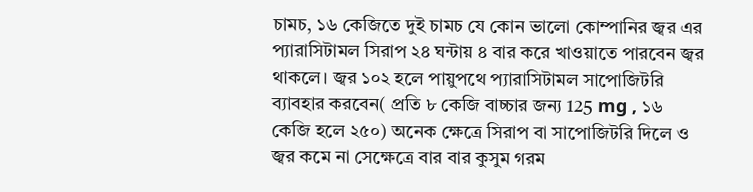চামচ, ১৬ কেজিতে দুই চামচ যে কোন ভালো কোম্পানির জ্বর এর প্যারাসিটামল সিরাপ ২৪ ঘন্টায় ৪ বার করে খাওয়াতে পারবেন জ্বর থাকলে। জ্বর ১০২ হলে পায়ুপথে প্যারাসিটামল সাপোজিটরি ব্যাবহার করবেন( প্রতি ৮ কেজি বাচ্চার জন্য 125 mg , ১৬ কেজি হলে ২৫০) অনেক ক্ষেত্রে সিরাপ বা সাপোজিটরি দিলে ও জ্বর কমে না সেক্ষেত্রে বার বার কুসুম গরম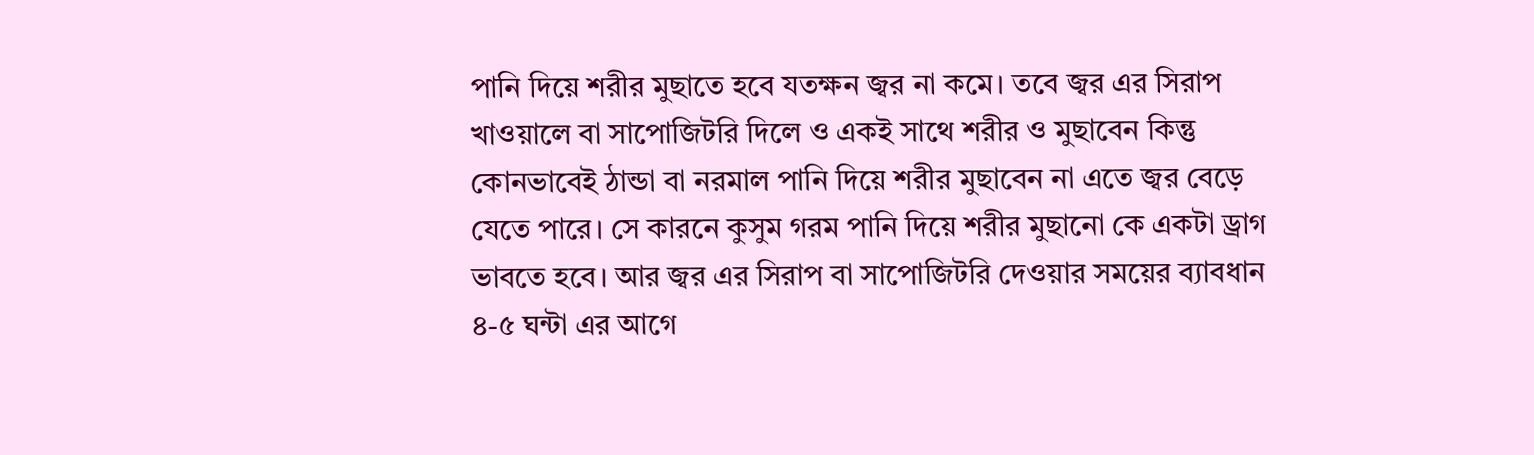পানি দিয়ে শরীর মুছাতে হবে যতক্ষন জ্বর না কমে। তবে জ্বর এর সিরাপ খাওয়ালে বা সাপোজিটরি দিলে ও একই সাথে শরীর ও মুছাবেন কিন্তু কোনভাবেই ঠান্ডা বা নরমাল পানি দিয়ে শরীর মুছাবেন না এতে জ্বর বেড়ে যেতে পারে। সে কারনে কুসুম গরম পানি দিয়ে শরীর মুছানো কে একটা ড্রাগ ভাবতে হবে। আর জ্বর এর সিরাপ বা সাপোজিটরি দেওয়ার সময়ের ব্যাবধান ৪-৫ ঘন্টা এর আগে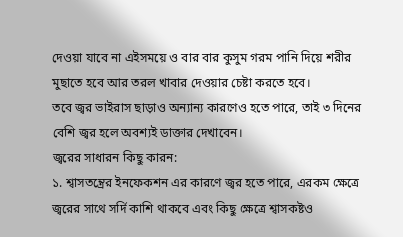দেওয়া যাবে না এইসময়ে ও বার বার কুসুম গরম পানি দিয়ে শরীর মুছাতে হবে আর তরল খাবার দেওয়ার চেষ্টা করতে হবে।
তবে জ্বর ভাইরাস ছাড়াও অন্যান্য কারণেও হতে পারে, তাই ৩ দিনের বেশি জ্বর হলে অবশ্যই ডাক্তার দেখাবেন।
জ্বরের সাধারন কিছু কারন:
১. শ্বাসতন্ত্রের ইনফেকশন এর কারণে জ্বর হতে পারে, এরকম ক্ষেত্রে জ্বরের সাথে সর্দি কাশি থাকবে এবং কিছু ক্ষেত্রে শ্বাসকষ্টও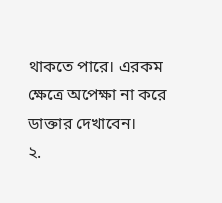থাকতে পারে। এরকম ক্ষেত্রে অপেক্ষা না করে ডাক্তার দেখাবেন।
২.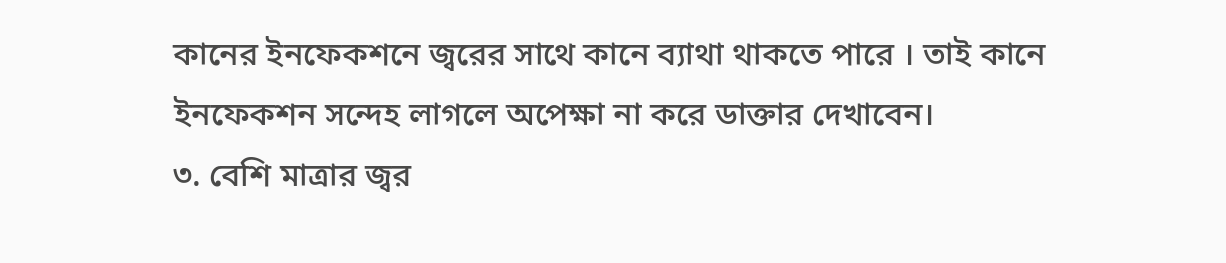কানের ইনফেকশনে জ্বরের সাথে কানে ব্যাথা থাকতে পারে । তাই কানে ইনফেকশন সন্দেহ লাগলে অপেক্ষা না করে ডাক্তার দেখাবেন।
৩. বেশি মাত্রার জ্বর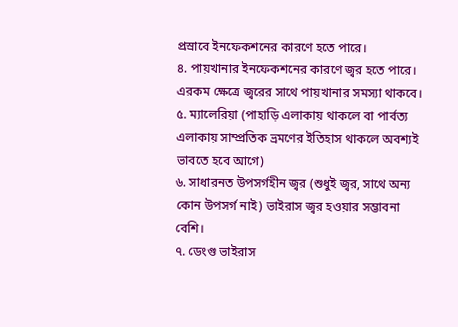প্রস্রাবে ইনফেকশনের কারণে হতে পারে।
৪. পায়খানার ইনফেকশনের কারণে জ্বর হতে পারে। এরকম ক্ষেত্রে জ্বরের সাথে পায়খানার সমস্যা থাকবে।
৫. ম্যালেরিয়া (পাহাড়ি এলাকায় থাকলে বা পার্বত্য এলাকায় সাম্প্রতিক ভ্রমণের ইতিহাস থাকলে অবশ্যই ভাবতে হবে আগে)
৬. সাধারনত উপসর্গহীন জ্বর (শুধুই জ্বর, সাথে অন্য
কোন উপসর্গ নাই) ভাইরাস জ্বর হওয়ার সম্ভাবনা বেশি।
৭. ডেংগু ভাইরাস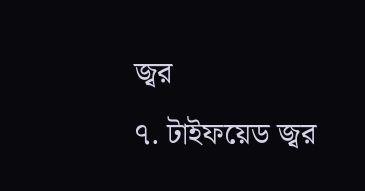জ্বর
৭. টাইফয়েড জ্বর